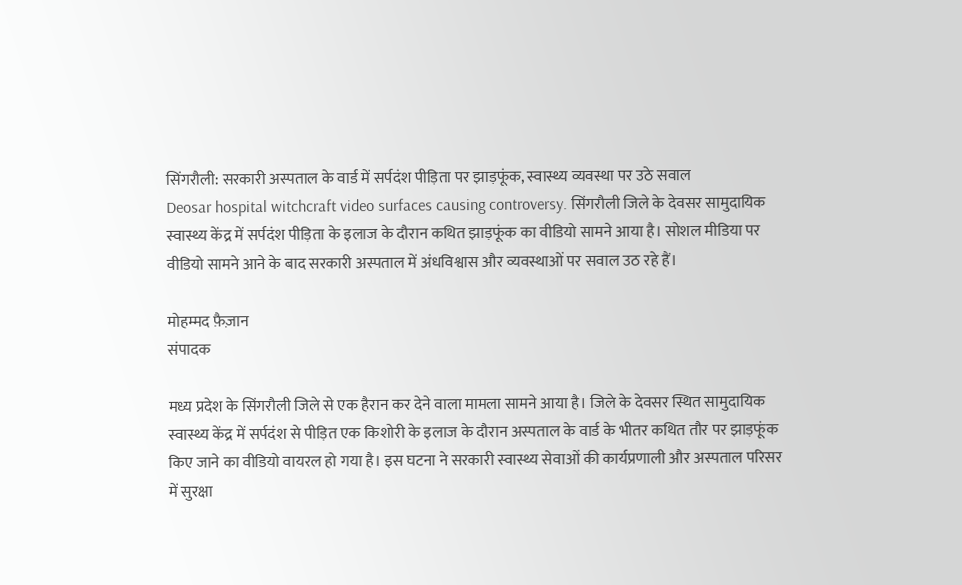सिंगरौली: सरकारी अस्पताल के वार्ड में सर्पदंश पीड़िता पर झाड़फूंक, स्वास्थ्य व्यवस्था पर उठे सवाल
Deosar hospital witchcraft video surfaces causing controversy. सिंगरौली जिले के देवसर सामुदायिक स्वास्थ्य केंद्र में सर्पदंश पीड़िता के इलाज के दौरान कथित झाड़फूंक का वीडियो सामने आया है। सोशल मीडिया पर वीडियो सामने आने के बाद सरकारी अस्पताल में अंधविश्वास और व्यवस्थाओं पर सवाल उठ रहे हैं।

मोहम्मद फ़ैज़ान
संपादक

मध्य प्रदेश के सिंगरौली जिले से एक हैरान कर देने वाला मामला सामने आया है। जिले के देवसर स्थित सामुदायिक स्वास्थ्य केंद्र में सर्पदंश से पीड़ित एक किशोरी के इलाज के दौरान अस्पताल के वार्ड के भीतर कथित तौर पर झाड़फूंक किए जाने का वीडियो वायरल हो गया है। इस घटना ने सरकारी स्वास्थ्य सेवाओं की कार्यप्रणाली और अस्पताल परिसर में सुरक्षा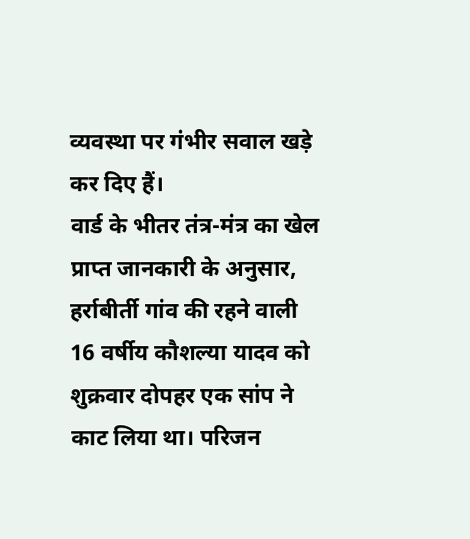व्यवस्था पर गंभीर सवाल खड़े कर दिए हैं।
वार्ड के भीतर तंत्र-मंत्र का खेल
प्राप्त जानकारी के अनुसार, हर्राबीर्ती गांव की रहने वाली 16 वर्षीय कौशल्या यादव को शुक्रवार दोपहर एक सांप ने काट लिया था। परिजन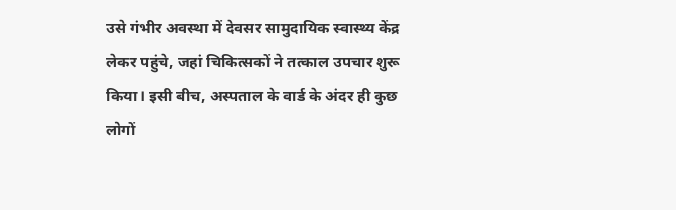उसे गंभीर अवस्था में देवसर सामुदायिक स्वास्थ्य केंद्र लेकर पहुंचे, जहां चिकित्सकों ने तत्काल उपचार शुरू किया। इसी बीच, अस्पताल के वार्ड के अंदर ही कुछ लोगों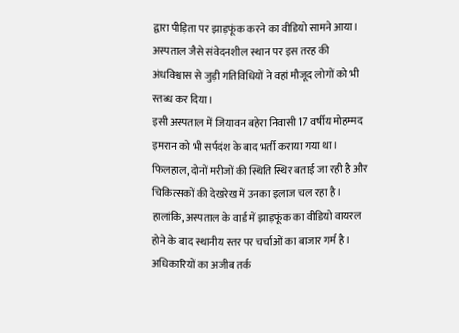द्वारा पीड़िता पर झाड़फूंक करने का वीडियो सामने आया। अस्पताल जैसे संवेदनशील स्थान पर इस तरह की अंधविश्वास से जुड़ी गतिविधियों ने वहां मौजूद लोगों को भी स्तब्ध कर दिया।
इसी अस्पताल में जियावन बहेरा निवासी 17 वर्षीय मोहम्मद इमरान को भी सर्पदंश के बाद भर्ती कराया गया था। फिलहाल, दोनों मरीजों की स्थिति स्थिर बताई जा रही है और चिकित्सकों की देखरेख में उनका इलाज चल रहा है। हालांकि, अस्पताल के वार्ड में झाड़फूंक का वीडियो वायरल होने के बाद स्थानीय स्तर पर चर्चाओं का बाजार गर्म है।
अधिकारियों का अजीब तर्क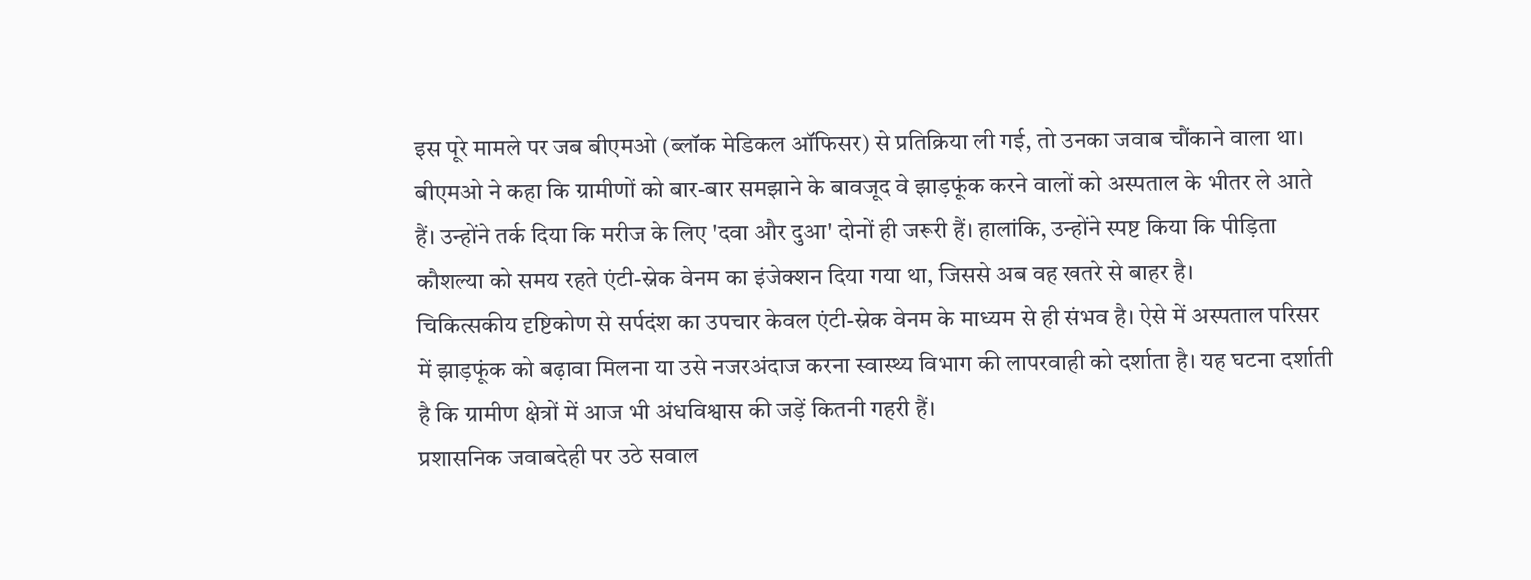इस पूरे मामले पर जब बीएमओ (ब्लॉक मेडिकल ऑफिसर) से प्रतिक्रिया ली गई, तो उनका जवाब चौंकाने वाला था। बीएमओ ने कहा कि ग्रामीणों को बार-बार समझाने के बावजूद वे झाड़फूंक करने वालों को अस्पताल के भीतर ले आते हैं। उन्होंने तर्क दिया कि मरीज के लिए 'दवा और दुआ' दोनों ही जरूरी हैं। हालांकि, उन्होंने स्पष्ट किया कि पीड़िता कौशल्या को समय रहते एंटी-स्नेक वेनम का इंजेक्शन दिया गया था, जिससे अब वह खतरे से बाहर है।
चिकित्सकीय दृष्टिकोण से सर्पदंश का उपचार केवल एंटी-स्नेक वेनम के माध्यम से ही संभव है। ऐसे में अस्पताल परिसर में झाड़फूंक को बढ़ावा मिलना या उसे नजरअंदाज करना स्वास्थ्य विभाग की लापरवाही को दर्शाता है। यह घटना दर्शाती है कि ग्रामीण क्षेत्रों में आज भी अंधविश्वास की जड़ें कितनी गहरी हैं।
प्रशासनिक जवाबदेही पर उठे सवाल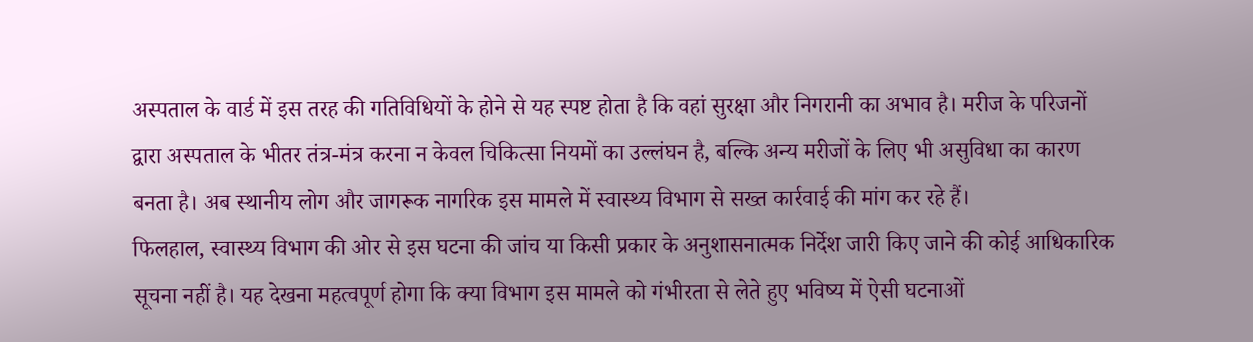अस्पताल के वार्ड में इस तरह की गतिविधियों के होने से यह स्पष्ट होता है कि वहां सुरक्षा और निगरानी का अभाव है। मरीज के परिजनों द्वारा अस्पताल के भीतर तंत्र-मंत्र करना न केवल चिकित्सा नियमों का उल्लंघन है, बल्कि अन्य मरीजों के लिए भी असुविधा का कारण बनता है। अब स्थानीय लोग और जागरूक नागरिक इस मामले में स्वास्थ्य विभाग से सख्त कार्रवाई की मांग कर रहे हैं।
फिलहाल, स्वास्थ्य विभाग की ओर से इस घटना की जांच या किसी प्रकार के अनुशासनात्मक निर्देश जारी किए जाने की कोई आधिकारिक सूचना नहीं है। यह देखना महत्वपूर्ण होगा कि क्या विभाग इस मामले को गंभीरता से लेते हुए भविष्य में ऐसी घटनाओं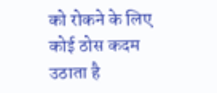को रोकने के लिए कोई ठोस कदम उठाता है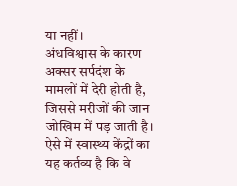या नहीं।
अंधविश्वास के कारण अक्सर सर्पदंश के मामलों में देरी होती है, जिससे मरीजों की जान जोखिम में पड़ जाती है। ऐसे में स्वास्थ्य केंद्रों का यह कर्तव्य है कि वे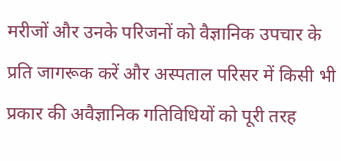मरीजों और उनके परिजनों को वैज्ञानिक उपचार के प्रति जागरूक करें और अस्पताल परिसर में किसी भी प्रकार की अवैज्ञानिक गतिविधियों को पूरी तरह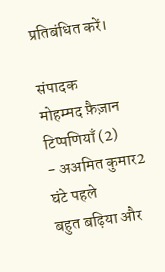प्रतिबंधित करें।

संपादक
मोहम्मद फ़ैज़ान
टिप्पणियाँ (2)
- अअमित कुमार2 घंटे पहले
बहुत बढ़िया और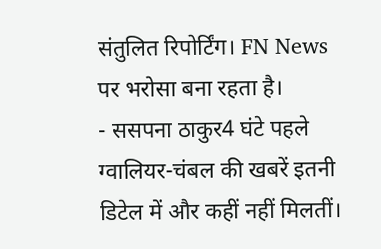संतुलित रिपोर्टिंग। FN News पर भरोसा बना रहता है।
- ससपना ठाकुर4 घंटे पहले
ग्वालियर-चंबल की खबरें इतनी डिटेल में और कहीं नहीं मिलतीं।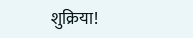शुक्रिया!